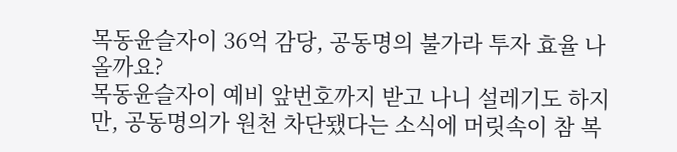목동윤슬자이 36억 감당, 공동명의 불가라 투자 효율 나올까요?
목동윤슬자이 예비 앞번호까지 받고 나니 설레기도 하지만, 공동명의가 원천 차단됐다는 소식에 머릿속이 참 복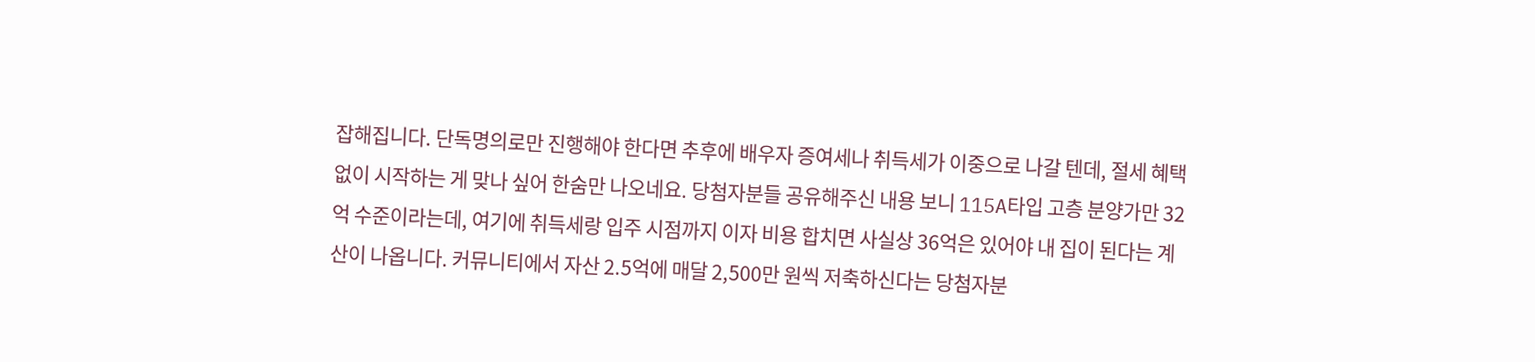잡해집니다. 단독명의로만 진행해야 한다면 추후에 배우자 증여세나 취득세가 이중으로 나갈 텐데, 절세 혜택 없이 시작하는 게 맞나 싶어 한숨만 나오네요. 당첨자분들 공유해주신 내용 보니 115A타입 고층 분양가만 32억 수준이라는데, 여기에 취득세랑 입주 시점까지 이자 비용 합치면 사실상 36억은 있어야 내 집이 된다는 계산이 나옵니다. 커뮤니티에서 자산 2.5억에 매달 2,500만 원씩 저축하신다는 당첨자분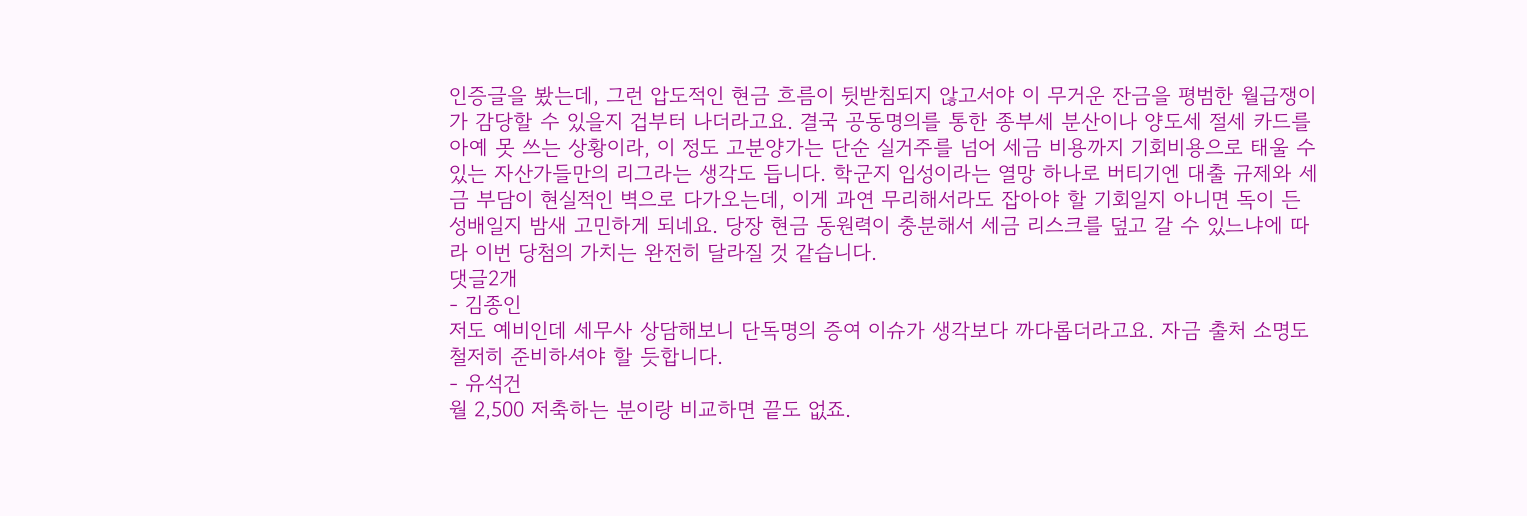인증글을 봤는데, 그런 압도적인 현금 흐름이 뒷받침되지 않고서야 이 무거운 잔금을 평범한 월급쟁이가 감당할 수 있을지 겁부터 나더라고요. 결국 공동명의를 통한 종부세 분산이나 양도세 절세 카드를 아예 못 쓰는 상황이라, 이 정도 고분양가는 단순 실거주를 넘어 세금 비용까지 기회비용으로 태울 수 있는 자산가들만의 리그라는 생각도 듭니다. 학군지 입성이라는 열망 하나로 버티기엔 대출 규제와 세금 부담이 현실적인 벽으로 다가오는데, 이게 과연 무리해서라도 잡아야 할 기회일지 아니면 독이 든 성배일지 밤새 고민하게 되네요. 당장 현금 동원력이 충분해서 세금 리스크를 덮고 갈 수 있느냐에 따라 이번 당첨의 가치는 완전히 달라질 것 같습니다.
댓글2개
- 김종인
저도 예비인데 세무사 상담해보니 단독명의 증여 이슈가 생각보다 까다롭더라고요. 자금 출처 소명도 철저히 준비하셔야 할 듯합니다.
- 유석건
월 2,500 저축하는 분이랑 비교하면 끝도 없죠.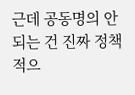근데 공동명의 안 되는 건 진짜 정책적으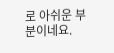로 아쉬운 부분이네요.